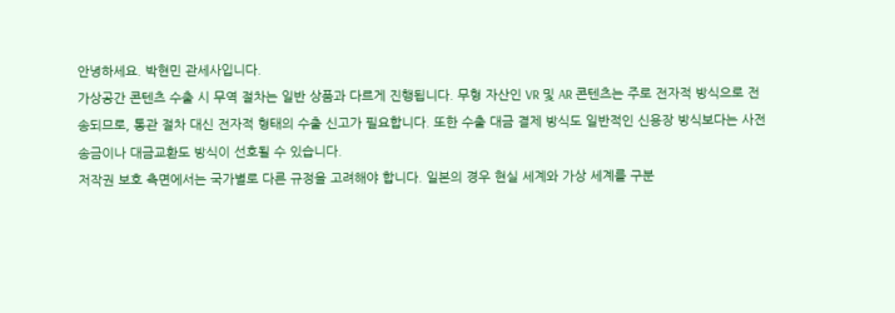안녕하세요. 박현민 관세사입니다.
가상공간 콘텐츠 수출 시 무역 절차는 일반 상품과 다르게 진행됩니다. 무형 자산인 VR 및 AR 콘텐츠는 주로 전자적 방식으로 전송되므로, 통관 절차 대신 전자적 형태의 수출 신고가 필요합니다. 또한 수출 대금 결제 방식도 일반적인 신용장 방식보다는 사전송금이나 대금교환도 방식이 선호될 수 있습니다.
저작권 보호 측면에서는 국가별로 다른 규정을 고려해야 합니다. 일본의 경우 현실 세계와 가상 세계를 구분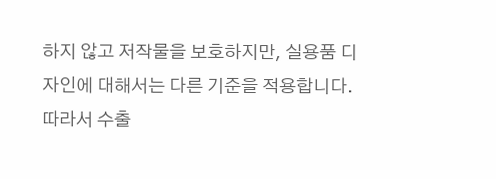하지 않고 저작물을 보호하지만, 실용품 디자인에 대해서는 다른 기준을 적용합니다. 따라서 수출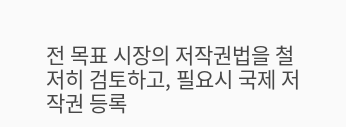전 목표 시장의 저작권법을 철저히 검토하고, 필요시 국제 저작권 등록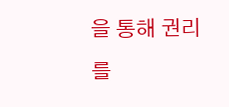을 통해 권리를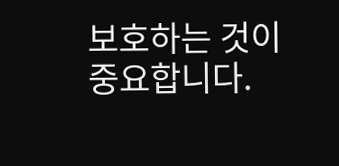보호하는 것이 중요합니다.